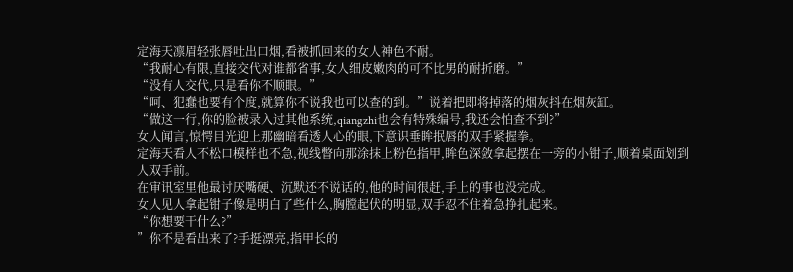定海天凛眉轻张唇吐出口烟,看被抓回来的女人神色不耐。
“我耐心有限,直接交代对谁都省事,女人细皮嫩肉的可不比男的耐折磨。”
“没有人交代,只是看你不顺眼。”
“呵、犯蠢也要有个度,就算你不说我也可以查的到。”说着把即将掉落的烟灰抖在烟灰缸。
“做这一行,你的脸被录入过其他系统,qiangzhi也会有特殊编号,我还会怕查不到?”
女人闻言,惊愕目光迎上那幽暗看透人心的眼,下意识垂眸抿唇的双手紧握拳。
定海天看人不松口模样也不急,视线瞥向那涂抹上粉色指甲,眸色深敛拿起摆在一旁的小钳子,顺着桌面划到人双手前。
在审讯室里他最讨厌嘴硬、沉默还不说话的,他的时间很赶,手上的事也没完成。
女人见人拿起钳子像是明白了些什么,胸膛起伏的明显,双手忍不住着急挣扎起来。
“你想要干什么?”
”你不是看出来了?手挺漂亮,指甲长的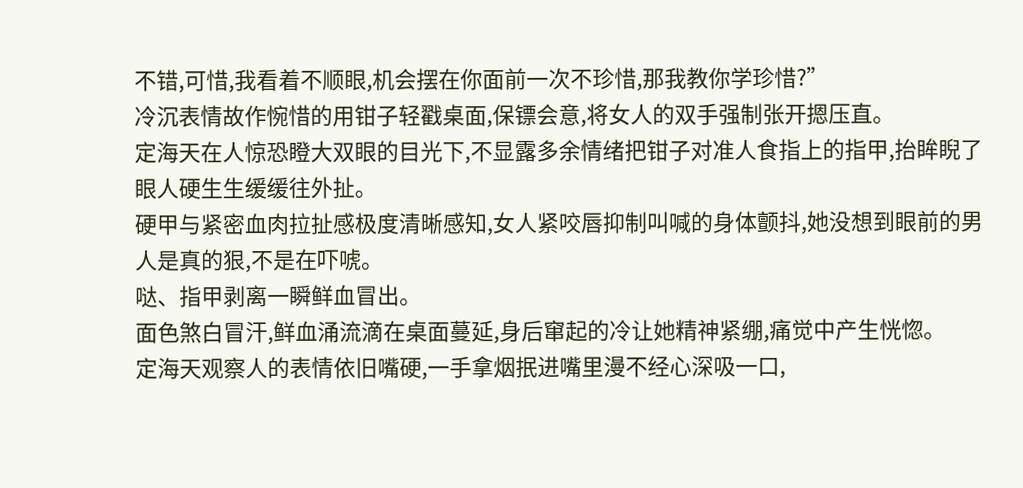不错,可惜,我看着不顺眼,机会摆在你面前一次不珍惜,那我教你学珍惜?”
冷沉表情故作惋惜的用钳子轻戳桌面,保镖会意,将女人的双手强制张开摁压直。
定海天在人惊恐瞪大双眼的目光下,不显露多余情绪把钳子对准人食指上的指甲,抬眸睨了眼人硬生生缓缓往外扯。
硬甲与紧密血肉拉扯感极度清晰感知,女人紧咬唇抑制叫喊的身体颤抖,她没想到眼前的男人是真的狠,不是在吓唬。
哒、指甲剥离一瞬鲜血冒出。
面色煞白冒汗,鲜血涌流滴在桌面蔓延,身后窜起的冷让她精神紧绷,痛觉中产生恍惚。
定海天观察人的表情依旧嘴硬,一手拿烟抿进嘴里漫不经心深吸一口,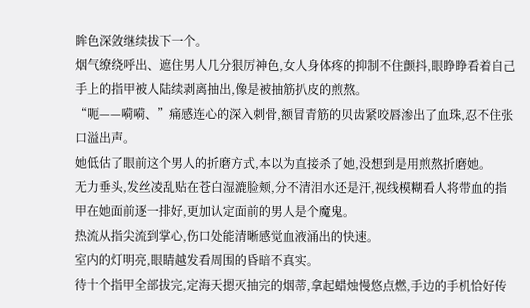眸色深敛继续拔下一个。
烟气缭绕呼出、遮住男人几分狠厉神色,女人身体疼的抑制不住颤抖,眼睁睁看着自己手上的指甲被人陆续剥离抽出,像是被抽筋扒皮的煎熬。
“呃——嗬嗬、”痛感连心的深入刺骨,额冒青筋的贝齿紧咬唇渗出了血珠,忍不住张口溢出声。
她低估了眼前这个男人的折磨方式,本以为直接杀了她,没想到是用煎熬折磨她。
无力垂头,发丝凌乱贴在苍白湿漉脸颊,分不清泪水还是汗,视线模糊看人将带血的指甲在她面前逐一排好,更加认定面前的男人是个魔鬼。
热流从指尖流到掌心,伤口处能清晰感觉血液涌出的快速。
室内的灯明亮,眼睛越发看周围的昏暗不真实。
待十个指甲全部拔完,定海天摁灭抽完的烟蒂,拿起蜡烛慢悠点燃,手边的手机恰好传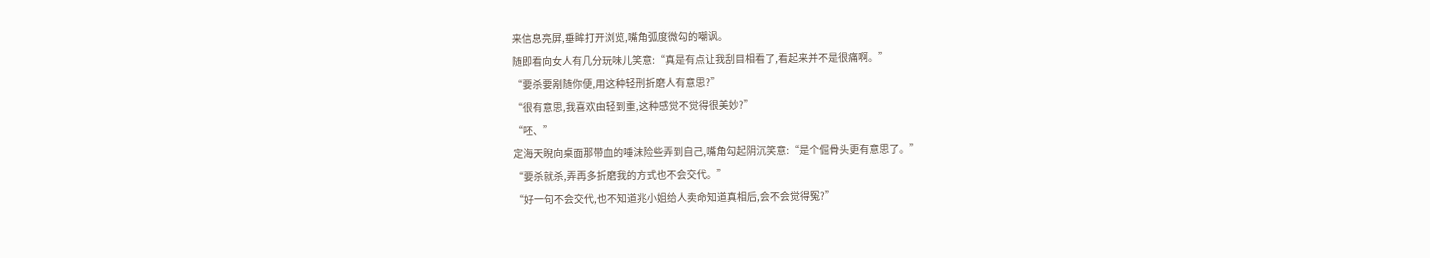来信息亮屏,垂眸打开浏览,嘴角弧度微勾的嘲讽。
随即看向女人有几分玩味儿笑意:“真是有点让我刮目相看了,看起来并不是很痛啊。”
“要杀要剐随你便,用这种轻刑折磨人有意思?”
“很有意思,我喜欢由轻到重,这种感觉不觉得很美妙?”
“呸、”
定海天睨向桌面那带血的唾沫险些弄到自己,嘴角勾起阴沉笑意:“是个倔骨头更有意思了。”
“要杀就杀,弄再多折磨我的方式也不会交代。”
“好一句不会交代,也不知道兆小姐给人卖命知道真相后,会不会觉得冤?”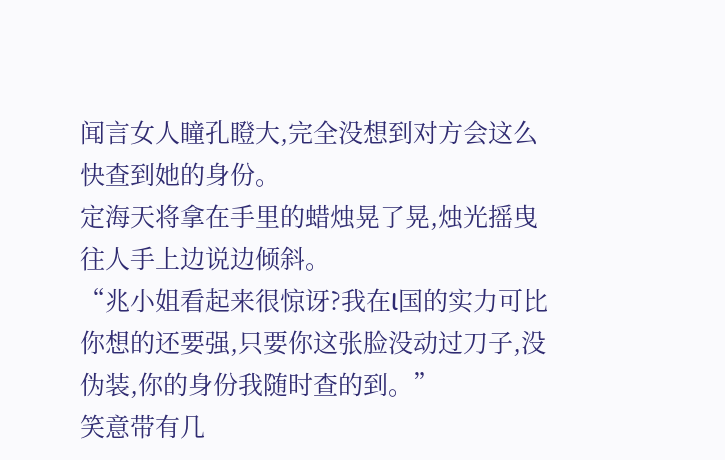闻言女人瞳孔瞪大,完全没想到对方会这么快查到她的身份。
定海天将拿在手里的蜡烛晃了晃,烛光摇曳往人手上边说边倾斜。
“兆小姐看起来很惊讶?我在l国的实力可比你想的还要强,只要你这张脸没动过刀子,没伪装,你的身份我随时查的到。”
笑意带有几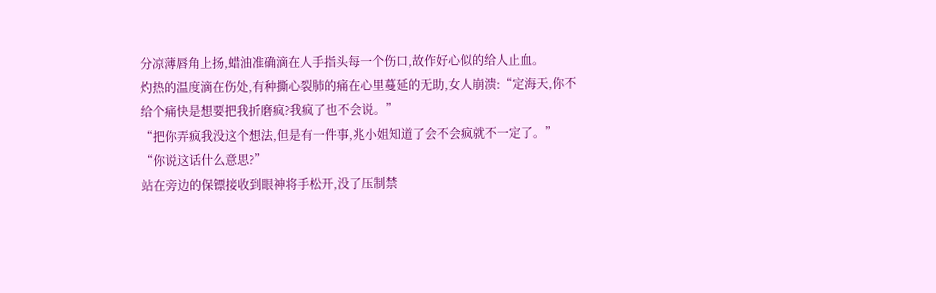分凉薄唇角上扬,蜡油准确滴在人手指头每一个伤口,故作好心似的给人止血。
灼热的温度滴在伤处,有种撕心裂肺的痛在心里蔓延的无助,女人崩溃:“定海天,你不给个痛快是想要把我折磨疯?我疯了也不会说。”
“把你弄疯我没这个想法,但是有一件事,兆小姐知道了会不会疯就不一定了。”
“你说这话什么意思?”
站在旁边的保镖接收到眼神将手松开,没了压制禁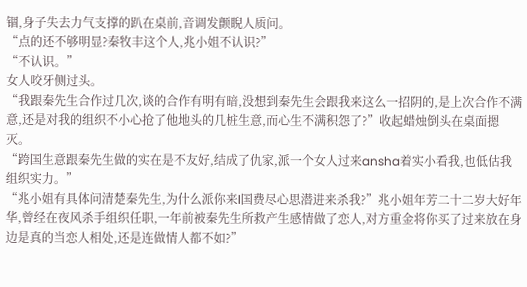锢,身子失去力气支撑的趴在桌前,音调发颤睨人质问。
“点的还不够明显?秦牧丰这个人,兆小姐不认识?”
“不认识。”
女人咬牙侧过头。
“我跟秦先生合作过几次,谈的合作有明有暗,没想到秦先生会跟我来这么一招阴的,是上次合作不满意,还是对我的组织不小心抢了他地头的几桩生意,而心生不满积怨了?”收起蜡烛倒头在桌面摁灭。
“跨国生意跟秦先生做的实在是不友好,结成了仇家,派一个女人过来ansha着实小看我,也低估我组织实力。”
“兆小姐有具体问清楚秦先生,为什么派你来l国费尽心思潜进来杀我?”兆小姐年芳二十二岁大好年华,曾经在夜风杀手组织任职,一年前被秦先生所救产生感情做了恋人,对方重金将你买了过来放在身边是真的当恋人相处,还是连做情人都不如?”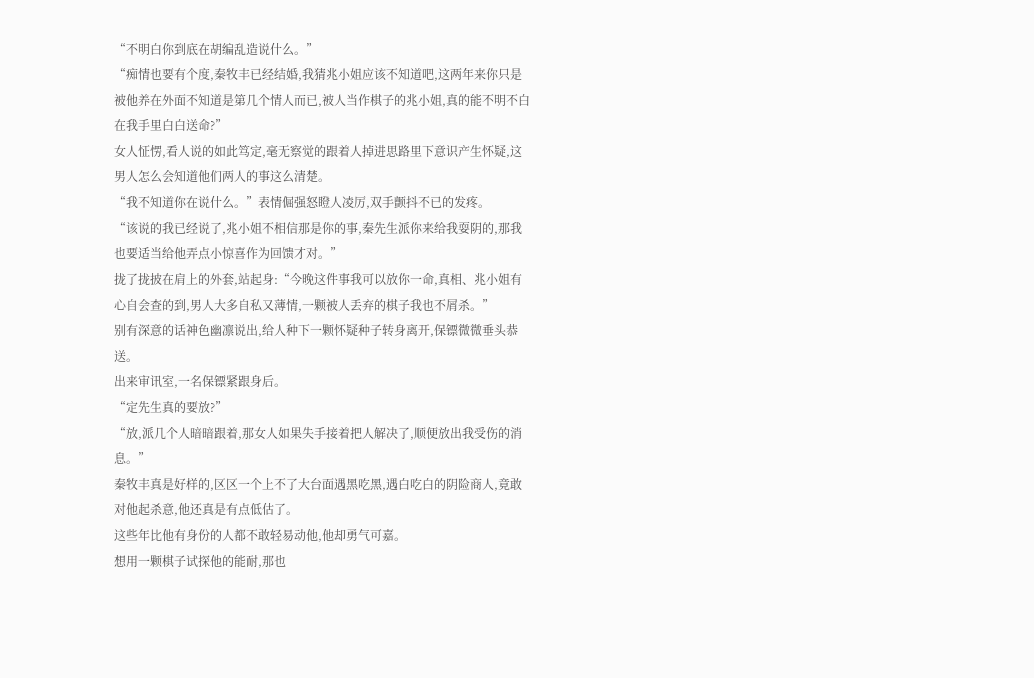“不明白你到底在胡编乱造说什么。”
“痴情也要有个度,秦牧丰已经结婚,我猜兆小姐应该不知道吧,这两年来你只是被他养在外面不知道是第几个情人而已,被人当作棋子的兆小姐,真的能不明不白在我手里白白送命?”
女人怔愣,看人说的如此笃定,毫无察觉的跟着人掉进思路里下意识产生怀疑,这男人怎么会知道他们两人的事这么清楚。
“我不知道你在说什么。”表情倔强怒瞪人凌厉,双手颤抖不已的发疼。
“该说的我已经说了,兆小姐不相信那是你的事,秦先生派你来给我耍阴的,那我也要适当给他弄点小惊喜作为回馈才对。”
拢了拢披在肩上的外套,站起身:“今晚这件事我可以放你一命,真相、兆小姐有心自会查的到,男人大多自私又薄情,一颗被人丢弃的棋子我也不屑杀。”
别有深意的话神色幽凛说出,给人种下一颗怀疑种子转身离开,保镖微微垂头恭送。
出来审讯室,一名保镖紧跟身后。
“定先生真的要放?”
“放,派几个人暗暗跟着,那女人如果失手接着把人解决了,顺便放出我受伤的消息。”
秦牧丰真是好样的,区区一个上不了大台面遇黑吃黑,遇白吃白的阴险商人,竟敢对他起杀意,他还真是有点低估了。
这些年比他有身份的人都不敢轻易动他,他却勇气可嘉。
想用一颗棋子试探他的能耐,那也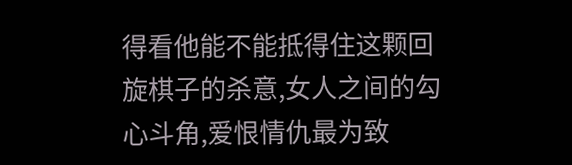得看他能不能抵得住这颗回旋棋子的杀意,女人之间的勾心斗角,爱恨情仇最为致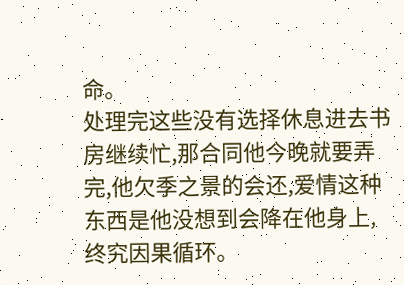命。
处理完这些没有选择休息进去书房继续忙,那合同他今晚就要弄完,他欠季之景的会还,爱情这种东西是他没想到会降在他身上,终究因果循环。